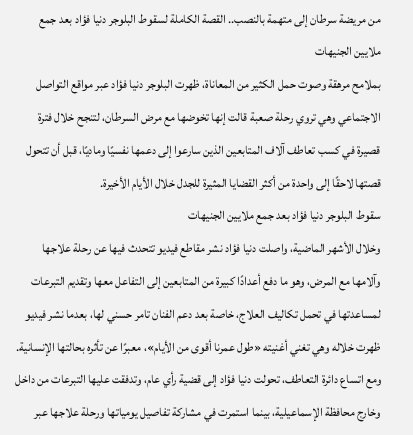من مريضة سرطان إلى متهمة بالنصب.. القصة الكاملة لسقوط البلوجر دنيا فؤاد بعد جمع ملايين الجنيهات
بملامح مرهقة وصوت حمل الكثير من المعاناة، ظهرت البلوجر دنيا فؤاد عبر مواقع التواصل الاجتماعي وهي تروي رحلة صعبة قالت إنها تخوضها مع مرض السرطان، لتنجح خلال فترة قصيرة في كسب تعاطف آلاف المتابعين الذين سارعوا إلى دعمها نفسيًا وماديًا، قبل أن تتحول قصتها لاحقًا إلى واحدة من أكثر القضايا المثيرة للجدل خلال الأيام الأخيرة.
سقوط البلوجر دنيا فؤاد بعد جمع ملايين الجنيهات
وخلال الأشهر الماضية، واصلت دنيا فؤاد نشر مقاطع فيديو تتحدث فيها عن رحلة علاجها وآلامها مع المرض، وهو ما دفع أعدادًا كبيرة من المتابعين إلى التفاعل معها وتقديم التبرعات لمساعدتها في تحمل تكاليف العلاج، خاصة بعد دعم الفنان تامر حسني لها، بعدما نشر فيديو ظهرت خلاله وهي تغني أغنيته «طول عمرنا أقوى من الأيام»، معبرًا عن تأثره بحالتها الإنسانية.
ومع اتساع دائرة التعاطف، تحولت دنيا فؤاد إلى قضية رأي عام، وتدفقت عليها التبرعات من داخل وخارج محافظة الإسماعيلية، بينما استمرت في مشاركة تفاصيل يومياتها ورحلة علاجها عبر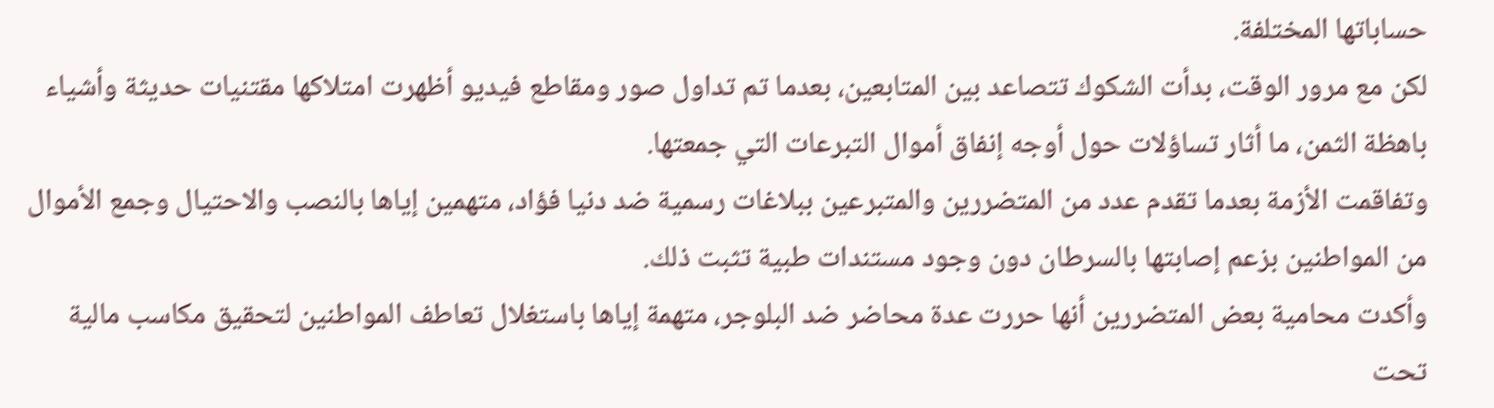حساباتها المختلفة.
لكن مع مرور الوقت، بدأت الشكوك تتصاعد بين المتابعين، بعدما تم تداول صور ومقاطع فيديو أظهرت امتلاكها مقتنيات حديثة وأشياء باهظة الثمن، ما أثار تساؤلات حول أوجه إنفاق أموال التبرعات التي جمعتها.
وتفاقمت الأزمة بعدما تقدم عدد من المتضررين والمتبرعين ببلاغات رسمية ضد دنيا فؤاد، متهمين إياها بالنصب والاحتيال وجمع الأموال من المواطنين بزعم إصابتها بالسرطان دون وجود مستندات طبية تثبت ذلك.
وأكدت محامية بعض المتضررين أنها حررت عدة محاضر ضد البلوجر، متهمة إياها باستغلال تعاطف المواطنين لتحقيق مكاسب مالية تحت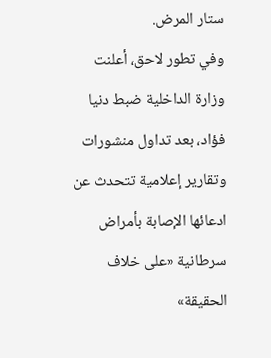ستار المرض.
وفي تطور لاحق، أعلنت وزارة الداخلية ضبط دنيا فؤاد، بعد تداول منشورات وتقارير إعلامية تتحدث عن ادعائها الإصابة بأمراض سرطانية «على خلاف الحقيقة»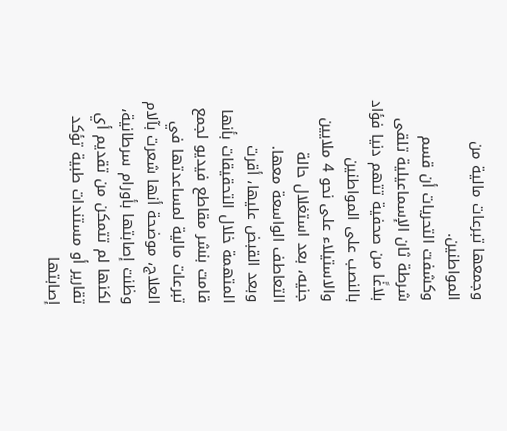وجمعها تبرعات مالية من المواطنين.
وكشفت التحريات أن قسم شرطة ثان الإسماعيلية تلقى بلاغًا من صحفية تتهم دنيا فؤاد بالنصب على المواطنين والاستيلاء على نحو 4 ملايين جنيه، بعد استغلال حالة التعاطف الواسعة معها.
وبعد القبض عليها، أقرت المتهمة خلال التحقيقات بأنها قامت بنشر مقاطع فيديو لجمع تبرعات مالية لمساعدتها في العلاج، موضحة أنها شعرت بآلام وظنت إصابتها بأورام سرطانية، لكنها لم تتمكن من تقديم أي تقارير أو مستندات طبية تؤكد إصابتها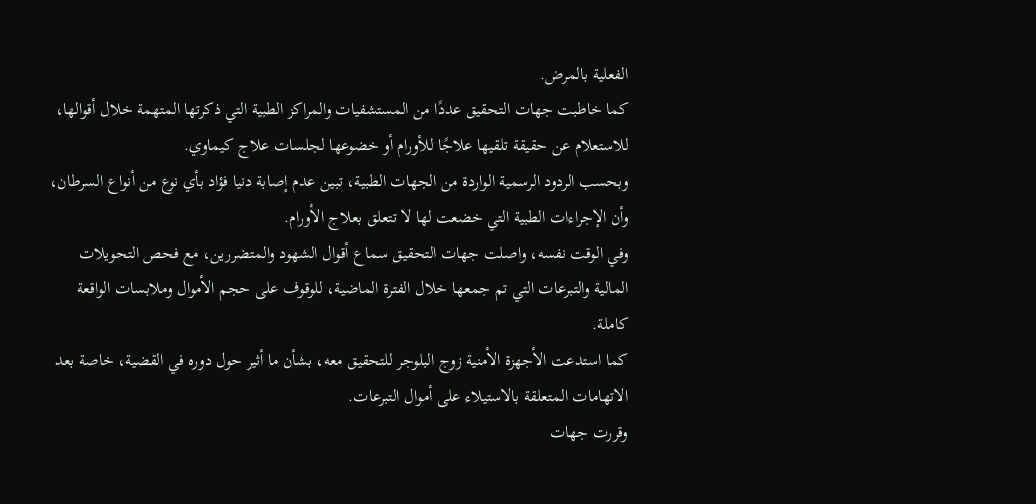الفعلية بالمرض.
كما خاطبت جهات التحقيق عددًا من المستشفيات والمراكز الطبية التي ذكرتها المتهمة خلال أقوالها، للاستعلام عن حقيقة تلقيها علاجًا للأورام أو خضوعها لجلسات علاج كيماوي.
وبحسب الردود الرسمية الواردة من الجهات الطبية، تبين عدم إصابة دنيا فؤاد بأي نوع من أنواع السرطان، وأن الإجراءات الطبية التي خضعت لها لا تتعلق بعلاج الأورام.
وفي الوقت نفسه، واصلت جهات التحقيق سماع أقوال الشهود والمتضررين، مع فحص التحويلات المالية والتبرعات التي تم جمعها خلال الفترة الماضية، للوقوف على حجم الأموال وملابسات الواقعة كاملة.
كما استدعت الأجهزة الأمنية زوج البلوجر للتحقيق معه، بشأن ما أثير حول دوره في القضية، خاصة بعد الاتهامات المتعلقة بالاستيلاء على أموال التبرعات.
وقررت جهات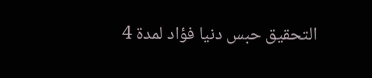التحقيق حبس دنيا فؤاد لمدة 4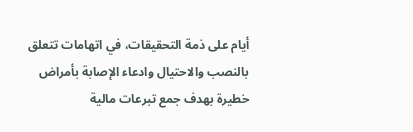أيام على ذمة التحقيقات، في اتهامات تتعلق بالنصب والاحتيال وادعاء الإصابة بأمراض خطيرة بهدف جمع تبرعات مالية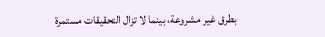بطرق غير مشروعة، بينما لا تزال التحقيقات مستمرة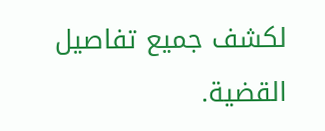لكشف جميع تفاصيل القضية.